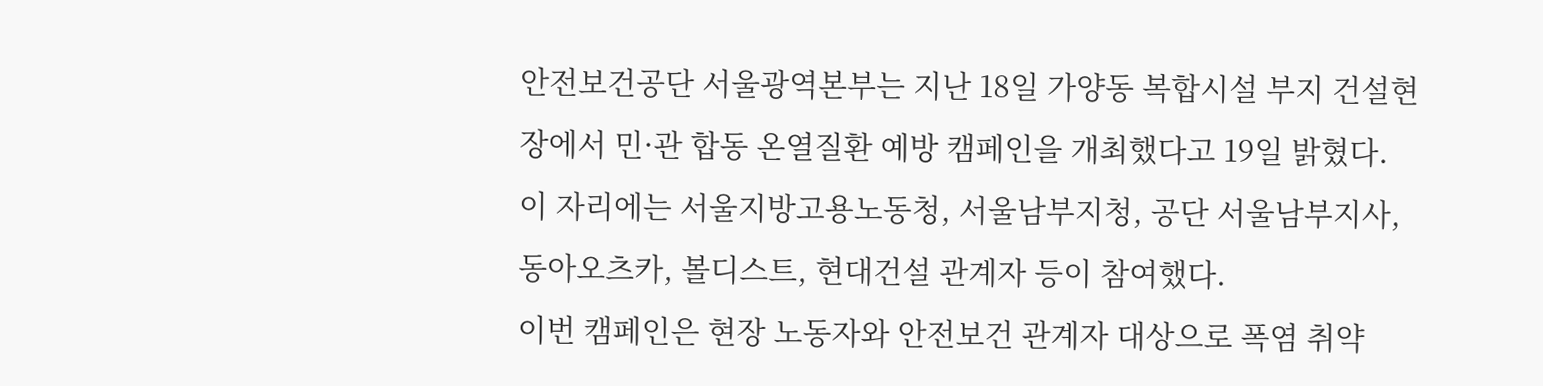안전보건공단 서울광역본부는 지난 18일 가양동 복합시설 부지 건설현장에서 민·관 합동 온열질환 예방 캠페인을 개최했다고 19일 밝혔다.
이 자리에는 서울지방고용노동청, 서울남부지청, 공단 서울남부지사, 동아오츠카, 볼디스트, 현대건설 관계자 등이 참여했다.
이번 캠페인은 현장 노동자와 안전보건 관계자 대상으로 폭염 취약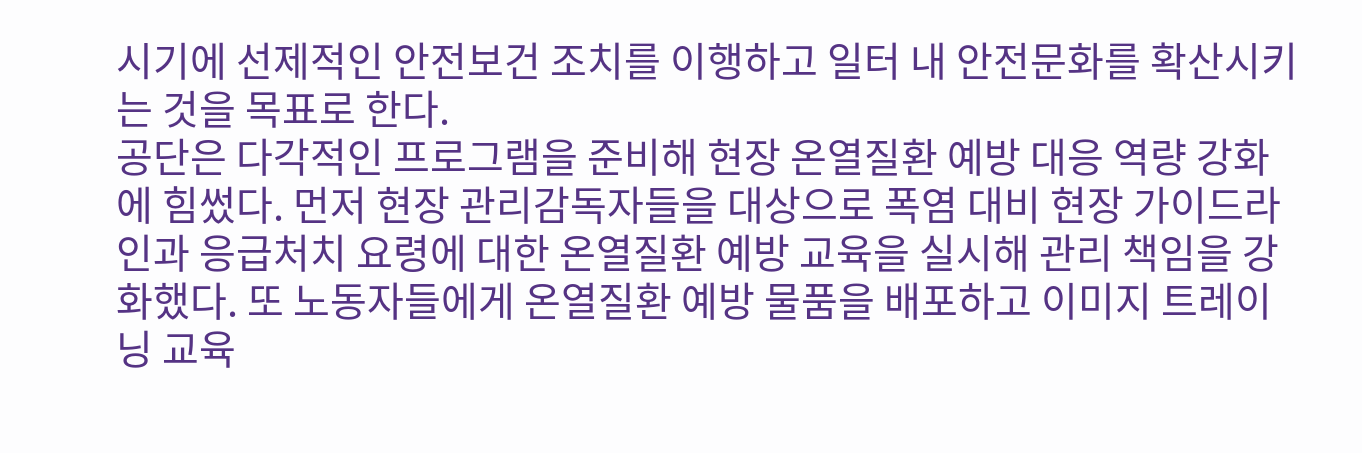시기에 선제적인 안전보건 조치를 이행하고 일터 내 안전문화를 확산시키는 것을 목표로 한다.
공단은 다각적인 프로그램을 준비해 현장 온열질환 예방 대응 역량 강화에 힘썼다. 먼저 현장 관리감독자들을 대상으로 폭염 대비 현장 가이드라인과 응급처치 요령에 대한 온열질환 예방 교육을 실시해 관리 책임을 강화했다. 또 노동자들에게 온열질환 예방 물품을 배포하고 이미지 트레이닝 교육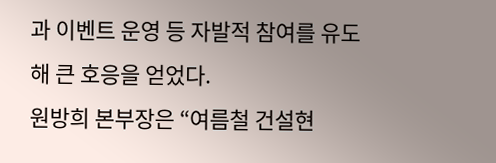과 이벤트 운영 등 자발적 참여를 유도해 큰 호응을 얻었다.
원방희 본부장은 “여름철 건설현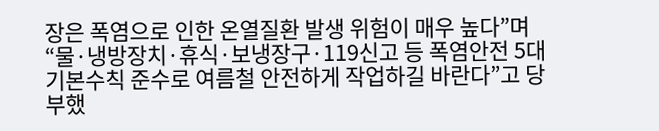장은 폭염으로 인한 온열질환 발생 위험이 매우 높다”며 “물·냉방장치·휴식·보냉장구·119신고 등 폭염안전 5대 기본수칙 준수로 여름철 안전하게 작업하길 바란다”고 당부했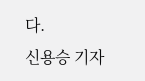다.
신용승 기자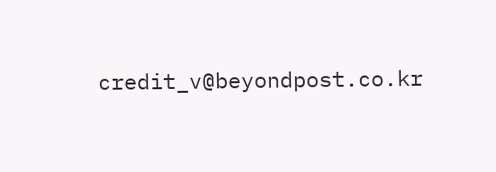credit_v@beyondpost.co.kr